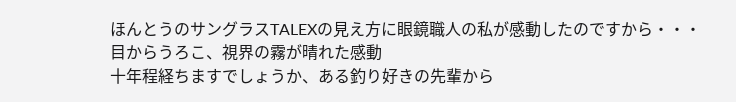ほんとうのサングラスTALEXの見え方に眼鏡職人の私が感動したのですから・・・
目からうろこ、視界の霧が晴れた感動
十年程経ちますでしょうか、ある釣り好きの先輩から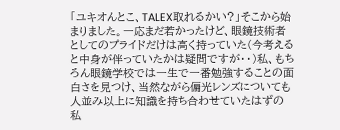「ユキオんとこ、TALEX取れるかい?」そこから始まりました。一応まだ若かったけど、眼鏡技術者としてのプライドだけは高く持っていた(今考えると中身が伴っていたかは疑問ですが・・)私、もちろん眼鏡学校では一生で一番勉強することの面白さを見つけ、当然ながら偏光レンズについても人並み以上に知識を持ち合わせていたはずの私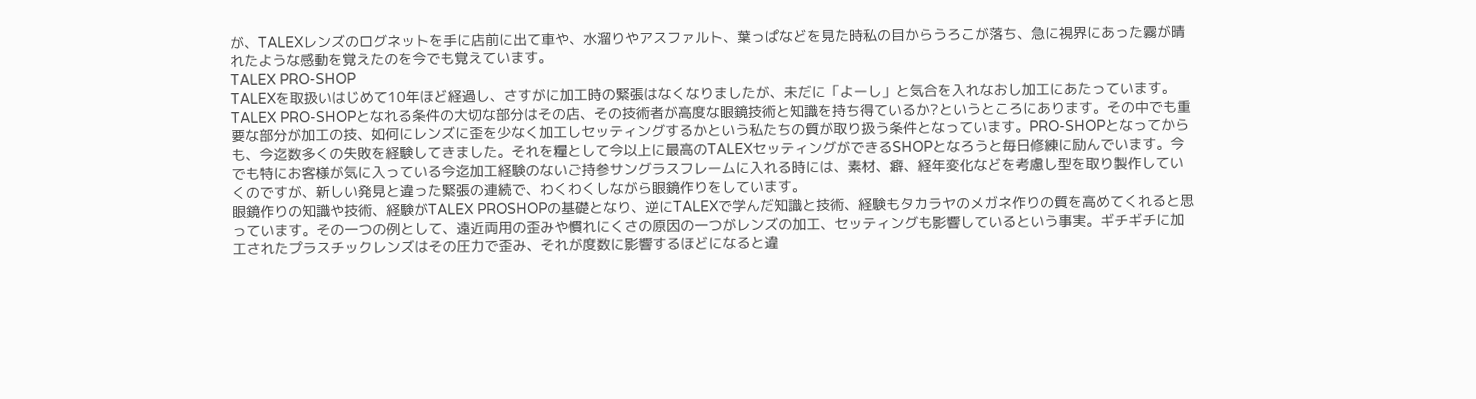が、TALEXレンズのログネットを手に店前に出て車や、水溜りやアスファルト、葉っぱなどを見た時私の目からうろこが落ち、急に視界にあった霧が晴れたような感動を覚えたのを今でも覚えています。
TALEX PRO-SHOP
TALEXを取扱いはじめて10年ほど経過し、さすがに加工時の緊張はなくなりましたが、未だに「よーし」と気合を入れなおし加工にあたっています。TALEX PRO-SHOPとなれる条件の大切な部分はその店、その技術者が高度な眼鏡技術と知識を持ち得ているか?というところにあります。その中でも重要な部分が加工の技、如何にレンズに歪を少なく加工しセッティングするかという私たちの質が取り扱う条件となっています。PRO-SHOPとなってからも、今迄数多くの失敗を経験してきました。それを糧として今以上に最高のTALEXセッティングができるSHOPとなろうと毎日修練に励んでいます。今でも特にお客様が気に入っている今迄加工経験のないご持参サングラスフレームに入れる時には、素材、癖、経年変化などを考慮し型を取り製作していくのですが、新しい発見と違った緊張の連続で、わくわくしながら眼鏡作りをしています。
眼鏡作りの知識や技術、経験がTALEX PROSHOPの基礎となり、逆にTALEXで学んだ知識と技術、経験もタカラヤのメガネ作りの質を高めてくれると思っています。その一つの例として、遠近両用の歪みや慣れにくさの原因の一つがレンズの加工、セッティングも影響しているという事実。ギチギチに加工されたプラスチックレンズはその圧力で歪み、それが度数に影響するほどになると違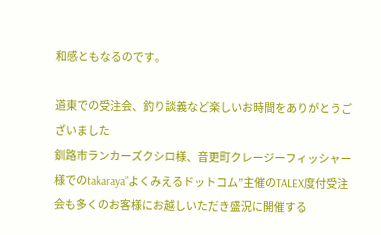和感ともなるのです。

道東での受注会、釣り談義など楽しいお時間をありがとうございました
釧路市ランカーズクシロ様、音更町クレージーフィッシャー様でのtakaraya”よくみえるドットコム”主催のTALEX度付受注会も多くのお客様にお越しいただき盛況に開催する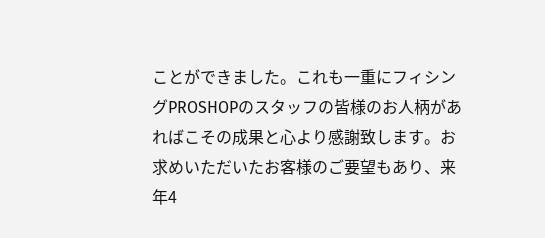ことができました。これも一重にフィシングPROSHOPのスタッフの皆様のお人柄があればこその成果と心より感謝致します。お求めいただいたお客様のご要望もあり、来年4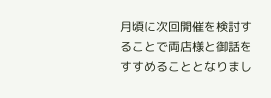月頃に次回開催を検討することで両店様と御話をすすめることとなりまし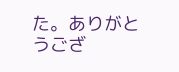た。ありがとうござ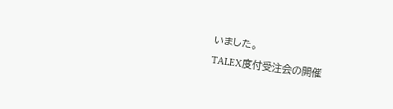いました。
TALEX度付受注会の開催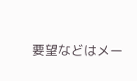要望などはメー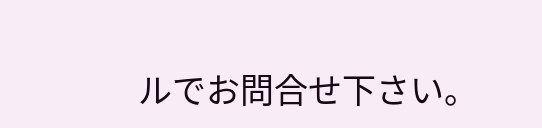ルでお問合せ下さい。